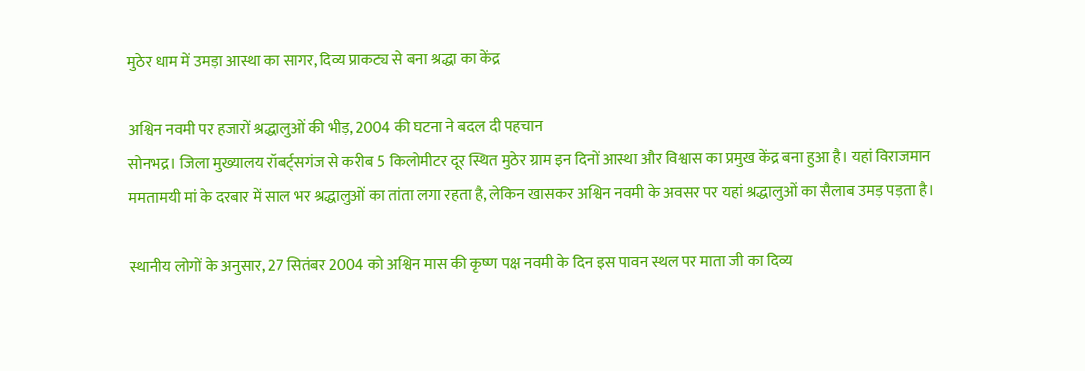मुठेर धाम में उमड़ा आस्था का सागर, दिव्य प्राकट्य से बना श्रद्धा का केंद्र

अश्विन नवमी पर हजारों श्रद्धालुओं की भीड़, 2004 की घटना ने बदल दी पहचान
सोनभद्र। जिला मुख्यालय रॉबर्ट्सगंज से करीब 5 किलोमीटर दूर स्थित मुठेर ग्राम इन दिनों आस्था और विश्वास का प्रमुख केंद्र बना हुआ है। यहां विराजमान ममतामयी मां के दरबार में साल भर श्रद्धालुओं का तांता लगा रहता है, लेकिन खासकर अश्विन नवमी के अवसर पर यहां श्रद्धालुओं का सैलाब उमड़ पड़ता है।

स्थानीय लोगों के अनुसार, 27 सितंबर 2004 को अश्विन मास की कृष्ण पक्ष नवमी के दिन इस पावन स्थल पर माता जी का दिव्य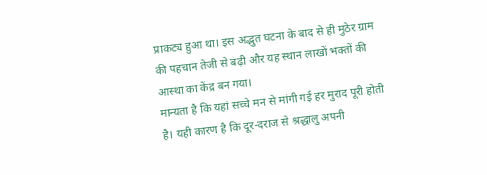प्राकट्य हुआ था। इस अद्भुत घटना के बाद से ही मुठेर ग्राम की पहचान तेजी से बढ़ी और यह स्थान लाखों भक्तों की आस्था का केंद्र बन गया।
मान्यता है कि यहां सच्चे मन से मांगी गई हर मुराद पूरी होती है। यही कारण है कि दूर-दराज से श्रद्धालु अपनी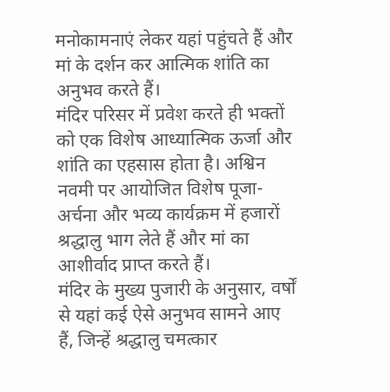मनोकामनाएं लेकर यहां पहुंचते हैं और मां के दर्शन कर आत्मिक शांति का अनुभव करते हैं।
मंदिर परिसर में प्रवेश करते ही भक्तों को एक विशेष आध्यात्मिक ऊर्जा और शांति का एहसास होता है। अश्विन नवमी पर आयोजित विशेष पूजा-अर्चना और भव्य कार्यक्रम में हजारों श्रद्धालु भाग लेते हैं और मां का आशीर्वाद प्राप्त करते हैं।
मंदिर के मुख्य पुजारी के अनुसार, वर्षों से यहां कई ऐसे अनुभव सामने आए हैं, जिन्हें श्रद्धालु चमत्कार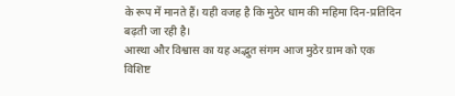के रूप में मानते हैं। यही वजह है कि मुठेर धाम की महिमा दिन-प्रतिदिन बढ़ती जा रही है।
आस्था और विश्वास का यह अद्भुत संगम आज मुठेर ग्राम को एक विशिष्ट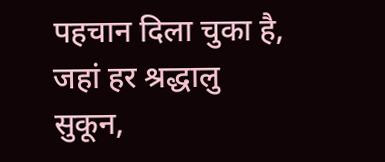पहचान दिला चुका है, जहां हर श्रद्धालु सुकून,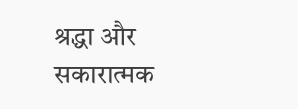श्रद्धा और सकारात्मक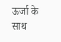ऊर्जा के साथ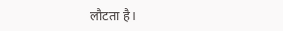लौटता है।